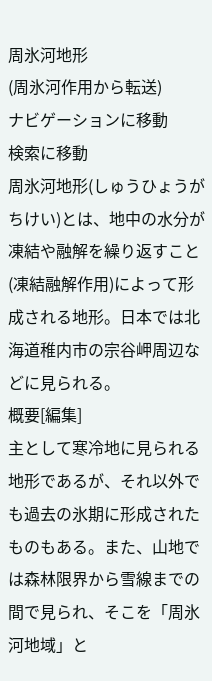周氷河地形
(周氷河作用から転送)
ナビゲーションに移動
検索に移動
周氷河地形(しゅうひょうがちけい)とは、地中の水分が凍結や融解を繰り返すこと(凍結融解作用)によって形成される地形。日本では北海道稚内市の宗谷岬周辺などに見られる。
概要[編集]
主として寒冷地に見られる地形であるが、それ以外でも過去の氷期に形成されたものもある。また、山地では森林限界から雪線までの間で見られ、そこを「周氷河地域」と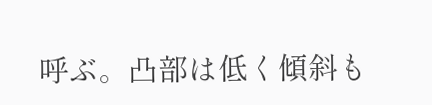呼ぶ。凸部は低く傾斜も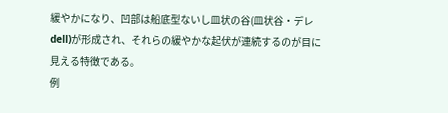緩やかになり、凹部は船底型ないし皿状の谷(皿状谷・デレ dell)が形成され、それらの緩やかな起伏が連続するのが目に見える特徴である。
例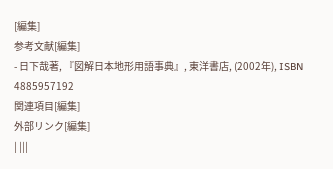[編集]
参考文献[編集]
- 日下哉著, 『図解日本地形用語事典』, 東洋書店, (2002年), ISBN 4885957192
関連項目[編集]
外部リンク[編集]
| |||